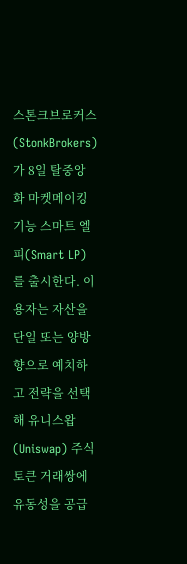스톤크브로커스(StonkBrokers)가 8일 탈중앙화 마켓메이킹 기능 스마트 엘피(Smart LP)를 출시한다. 이용자는 자산을 단일 또는 양방향으로 예치하고 전략을 선택해 유니스왑(Uniswap) 주식 토큰 거래쌍에 유동성을 공급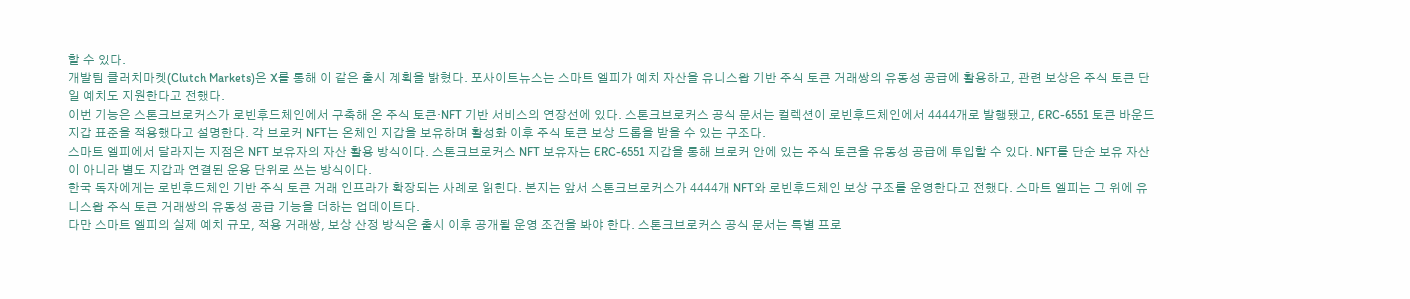할 수 있다.
개발팀 클러치마켓(Clutch Markets)은 X를 통해 이 같은 출시 계획을 밝혔다. 포사이트뉴스는 스마트 엘피가 예치 자산을 유니스왑 기반 주식 토큰 거래쌍의 유동성 공급에 활용하고, 관련 보상은 주식 토큰 단일 예치도 지원한다고 전했다.
이번 기능은 스톤크브로커스가 로빈후드체인에서 구축해 온 주식 토큰·NFT 기반 서비스의 연장선에 있다. 스톤크브로커스 공식 문서는 컬렉션이 로빈후드체인에서 4444개로 발행됐고, ERC-6551 토큰 바운드 지갑 표준을 적용했다고 설명한다. 각 브로커 NFT는 온체인 지갑을 보유하며 활성화 이후 주식 토큰 보상 드롭을 받을 수 있는 구조다.
스마트 엘피에서 달라지는 지점은 NFT 보유자의 자산 활용 방식이다. 스톤크브로커스 NFT 보유자는 ERC-6551 지갑을 통해 브로커 안에 있는 주식 토큰을 유동성 공급에 투입할 수 있다. NFT를 단순 보유 자산이 아니라 별도 지갑과 연결된 운용 단위로 쓰는 방식이다.
한국 독자에게는 로빈후드체인 기반 주식 토큰 거래 인프라가 확장되는 사례로 읽힌다. 본지는 앞서 스톤크브로커스가 4444개 NFT와 로빈후드체인 보상 구조를 운영한다고 전했다. 스마트 엘피는 그 위에 유니스왑 주식 토큰 거래쌍의 유동성 공급 기능을 더하는 업데이트다.
다만 스마트 엘피의 실제 예치 규모, 적용 거래쌍, 보상 산정 방식은 출시 이후 공개될 운영 조건을 봐야 한다. 스톤크브로커스 공식 문서는 특별 프로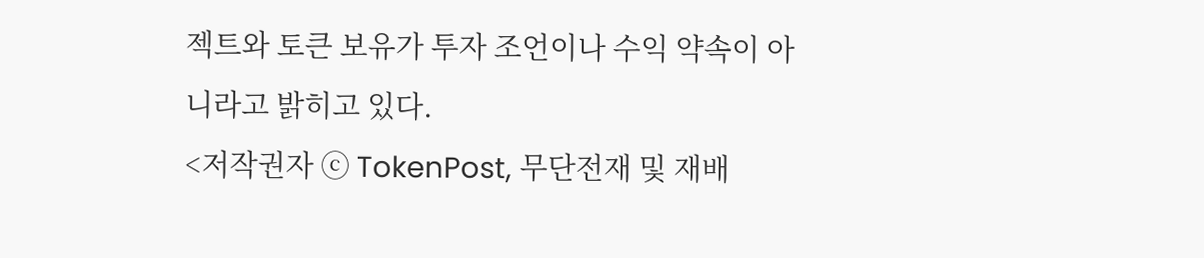젝트와 토큰 보유가 투자 조언이나 수익 약속이 아니라고 밝히고 있다.
<저작권자 ⓒ TokenPost, 무단전재 및 재배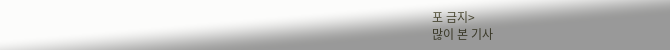포 금지>
많이 본 기사